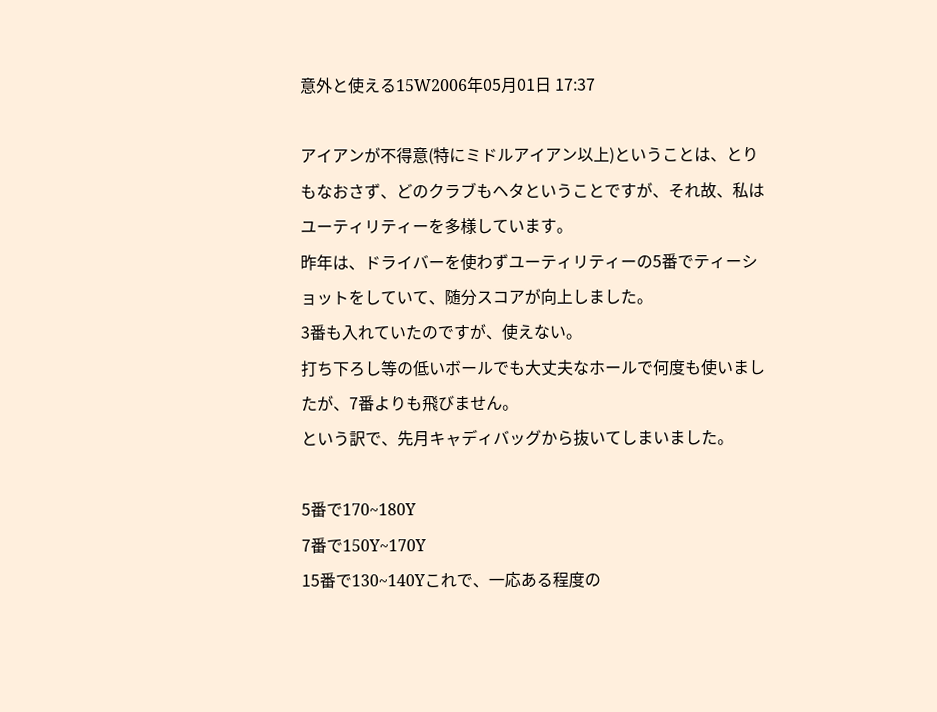意外と使える15W2006年05月01日 17:37

アイアンが不得意(特にミドルアイアン以上)ということは、とりもなおさず、どのクラブもヘタということですが、それ故、私はユーティリティーを多様しています。
昨年は、ドライバーを使わずユーティリティーの5番でティーショットをしていて、随分スコアが向上しました。
3番も入れていたのですが、使えない。
打ち下ろし等の低いボールでも大丈夫なホールで何度も使いましたが、7番よりも飛びません。
という訳で、先月キャディバッグから抜いてしまいました。

5番で170~180Y
7番で150Y~170Y
15番で130~140Yこれで、一応ある程度の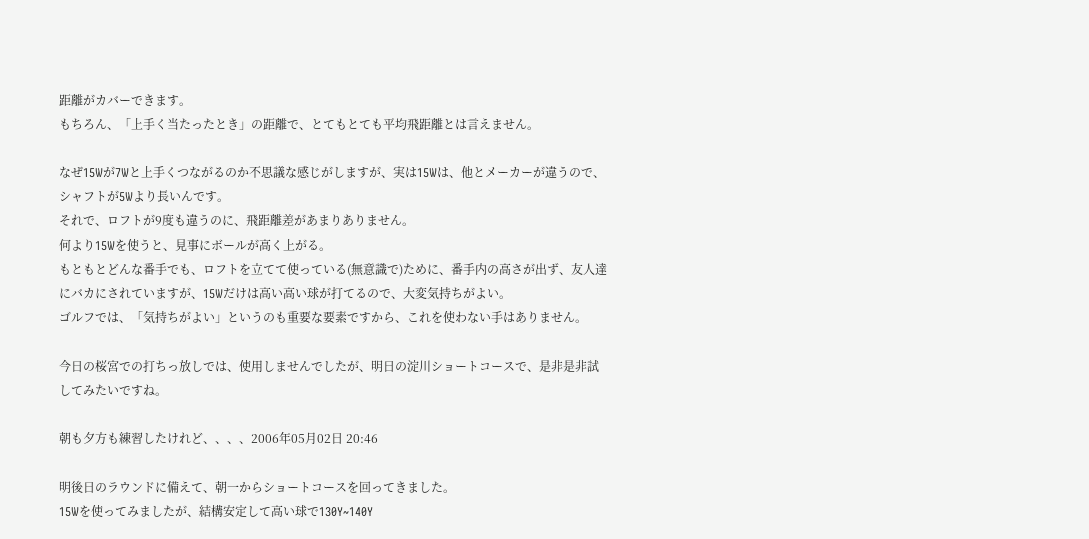距離がカバーできます。
もちろん、「上手く当たったとき」の距離で、とてもとても平均飛距離とは言えません。

なぜ15Wが7Wと上手くつながるのか不思議な感じがしますが、実は15Wは、他とメーカーが違うので、シャフトが5Wより長いんです。
それで、ロフトが9度も違うのに、飛距離差があまりありません。
何より15Wを使うと、見事にボールが高く上がる。
もともとどんな番手でも、ロフトを立てて使っている(無意識で)ために、番手内の高さが出ず、友人達にバカにされていますが、15Wだけは高い高い球が打てるので、大変気持ちがよい。
ゴルフでは、「気持ちがよい」というのも重要な要素ですから、これを使わない手はありません。

今日の桜宮での打ちっ放しでは、使用しませんでしたが、明日の淀川ショートコースで、是非是非試してみたいですね。

朝も夕方も練習したけれど、、、、2006年05月02日 20:46

明後日のラウンドに備えて、朝一からショートコースを回ってきました。
15Wを使ってみましたが、結構安定して高い球で130Y~140Y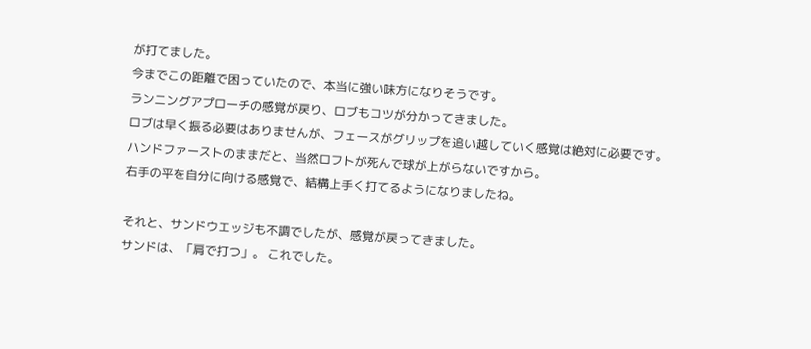が打てました。
今までこの距離で困っていたので、本当に強い味方になりそうです。
ランニングアプローチの感覚が戻り、ロブもコツが分かってきました。
ロブは早く振る必要はありませんが、フェースがグリップを追い越していく感覚は絶対に必要です。
ハンドファーストのままだと、当然ロフトが死んで球が上がらないですから。
右手の平を自分に向ける感覚で、結構上手く打てるようになりましたね。

それと、サンドウエッジも不調でしたが、感覚が戻ってきました。
サンドは、「肩で打つ」。 これでした。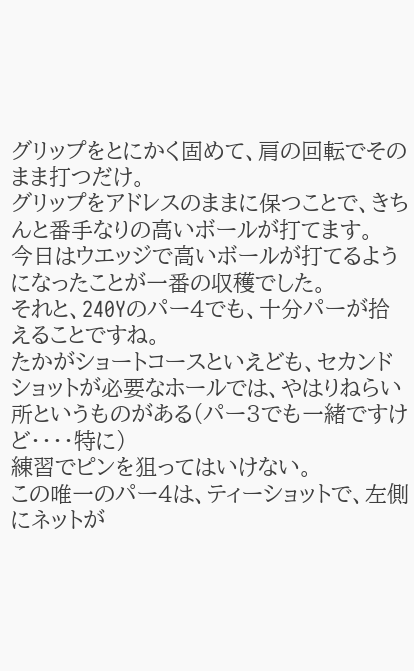グリップをとにかく固めて、肩の回転でそのまま打つだけ。
グリップをアドレスのままに保つことで、きちんと番手なりの高いボールが打てます。
今日はウエッジで高いボールが打てるようになったことが一番の収穫でした。
それと、240Yのパー4でも、十分パーが拾えることですね。
たかがショートコースといえども、セカンドショットが必要なホールでは、やはりねらい所というものがある(パー3でも一緒ですけど・・・・特に)
練習でピンを狙ってはいけない。
この唯一のパー4は、ティーショットで、左側にネットが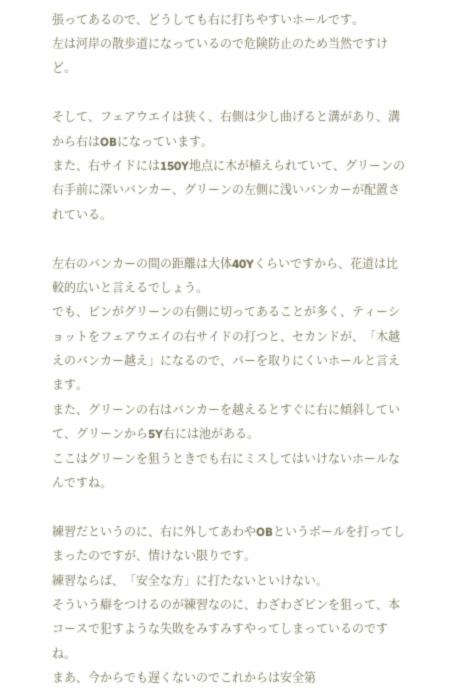張ってあるので、どうしても右に打ちやすいホールです。
左は河岸の散歩道になっているので危険防止のため当然ですけど。

そして、フェアウエイは狭く、右側は少し曲げると溝があり、溝から右はOBになっています。
また、右サイドには150Y地点に木が植えられていて、グリーンの右手前に深いバンカー、グリーンの左側に浅いバンカーが配置されている。

左右のバンカーの間の距離は大体40Yくらいですから、花道は比較的広いと言えるでしょう。
でも、ピンがグリーンの右側に切ってあることが多く、ティーショットをフェアウエイの右サイドの打つと、セカンドが、「木越えのバンカー越え」になるので、パーを取りにくいホールと言えます。
また、グリーンの右はバンカーを越えるとすぐに右に傾斜していて、グリーンから5Y右には池がある。
ここはグリーンを狙うときでも右にミスしてはいけないホールなんですね。

練習だというのに、右に外してあわやOBというボールを打ってしまったのですが、情けない限りです。
練習ならば、「安全な方」に打たないといけない。
そういう癖をつけるのが練習なのに、わざわざピンを狙って、本コースで犯すような失敗をみすみすやってしまっているのですね。
まあ、今からでも遅くないのでこれからは安全第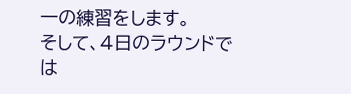一の練習をします。
そして、4日のラウンドでは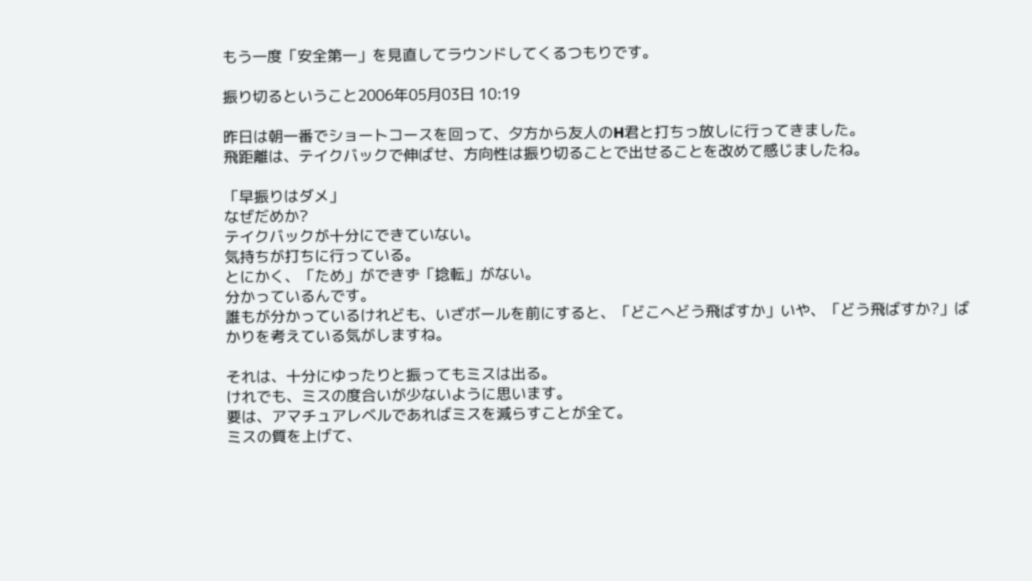もう一度「安全第一」を見直してラウンドしてくるつもりです。

振り切るということ2006年05月03日 10:19

昨日は朝一番でショートコースを回って、夕方から友人のH君と打ちっ放しに行ってきました。
飛距離は、テイクバックで伸ばせ、方向性は振り切ることで出せることを改めて感じましたね。

「早振りはダメ」
なぜだめか?
テイクバックが十分にできていない。
気持ちが打ちに行っている。
とにかく、「ため」ができず「捻転」がない。
分かっているんです。
誰もが分かっているけれども、いざボールを前にすると、「どこへどう飛ばすか」いや、「どう飛ばすか?」ばかりを考えている気がしますね。

それは、十分にゆったりと振ってもミスは出る。
けれでも、ミスの度合いが少ないように思います。
要は、アマチュアレベルであればミスを減らすことが全て。
ミスの質を上げて、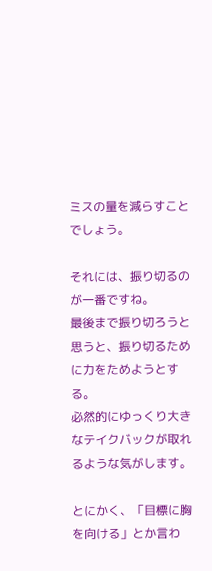ミスの量を減らすことでしょう。

それには、振り切るのが一番ですね。
最後まで振り切ろうと思うと、振り切るために力をためようとする。
必然的にゆっくり大きなテイクバックが取れるような気がします。

とにかく、「目標に胸を向ける」とか言わ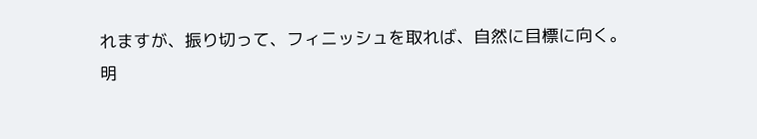れますが、振り切って、フィニッシュを取れば、自然に目標に向く。
明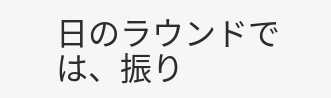日のラウンドでは、振り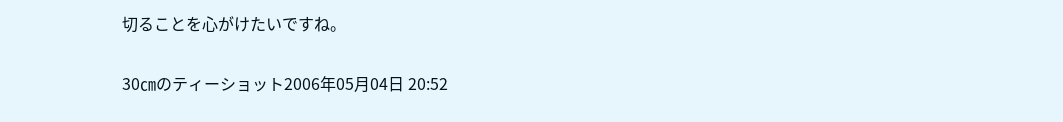切ることを心がけたいですね。

30㎝のティーショット2006年05月04日 20:52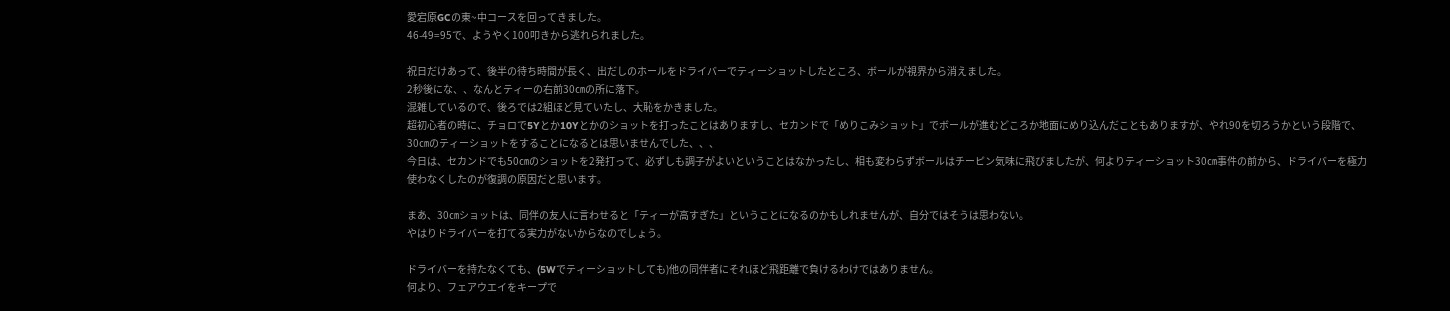愛宕原GCの東~中コースを回ってきました。
46-49=95で、ようやく100叩きから逃れられました。

祝日だけあって、後半の待ち時間が長く、出だしのホールをドライバーでティーショットしたところ、ボールが視界から消えました。
2秒後にな、、なんとティーの右前30㎝の所に落下。
混雑しているので、後ろでは2組ほど見ていたし、大恥をかきました。
超初心者の時に、チョロで5Yとか10Yとかのショットを打ったことはありますし、セカンドで「めりこみショット」でボールが進むどころか地面にめり込んだこともありますが、やれ90を切ろうかという段階で、30㎝のティーショットをすることになるとは思いませんでした、、、
今日は、セカンドでも50㎝のショットを2発打って、必ずしも調子がよいということはなかったし、相も変わらずボールはチーピン気味に飛びましたが、何よりティーショット30㎝事件の前から、ドライバーを極力使わなくしたのが復調の原因だと思います。

まあ、30㎝ショットは、同伴の友人に言わせると「ティーが高すぎた」ということになるのかもしれませんが、自分ではそうは思わない。
やはりドライバーを打てる実力がないからなのでしょう。

ドライバーを持たなくても、(5Wでティーショットしても)他の同伴者にそれほど飛距離で負けるわけではありません。
何より、フェアウエイをキープで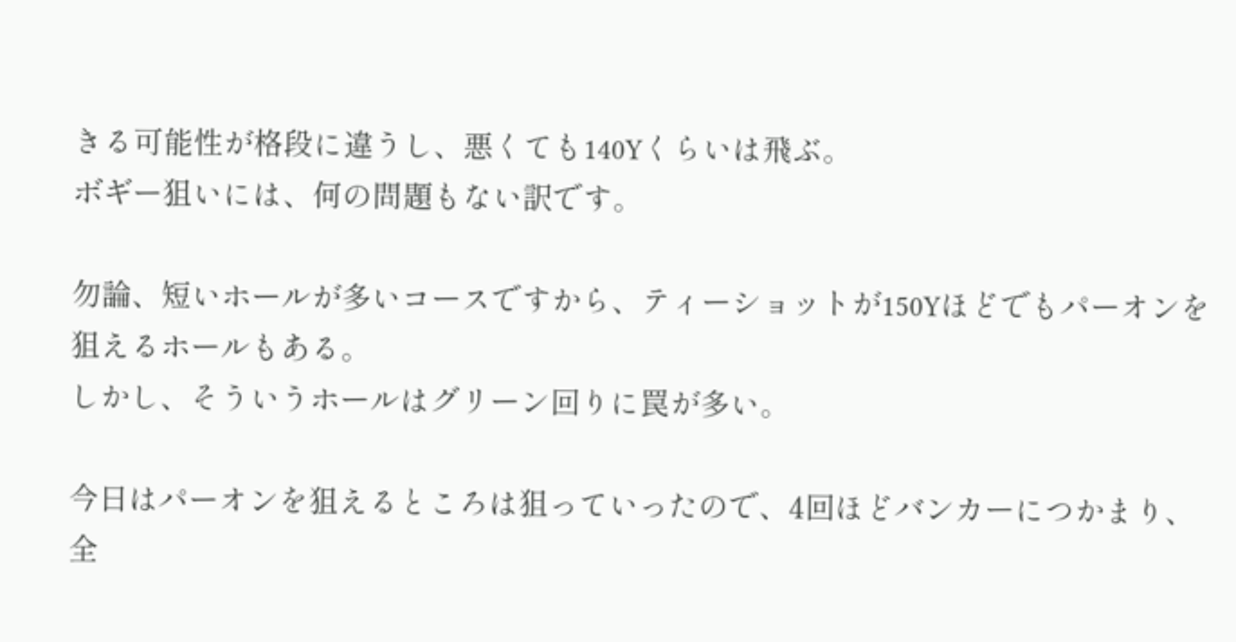きる可能性が格段に違うし、悪くても140Yくらいは飛ぶ。
ボギー狙いには、何の問題もない訳です。

勿論、短いホールが多いコースですから、ティーショットが150Yほどでもパーオンを狙えるホールもある。
しかし、そういうホールはグリーン回りに罠が多い。

今日はパーオンを狙えるところは狙っていったので、4回ほどバンカーにつかまり、全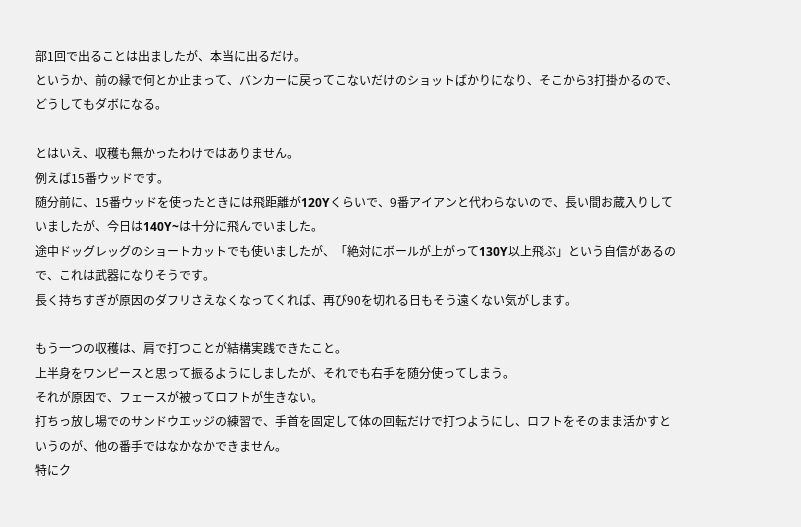部1回で出ることは出ましたが、本当に出るだけ。
というか、前の縁で何とか止まって、バンカーに戻ってこないだけのショットばかりになり、そこから3打掛かるので、どうしてもダボになる。

とはいえ、収穫も無かったわけではありません。
例えば15番ウッドです。
随分前に、15番ウッドを使ったときには飛距離が120Yくらいで、9番アイアンと代わらないので、長い間お蔵入りしていましたが、今日は140Y~は十分に飛んでいました。
途中ドッグレッグのショートカットでも使いましたが、「絶対にボールが上がって130Y以上飛ぶ」という自信があるので、これは武器になりそうです。
長く持ちすぎが原因のダフリさえなくなってくれば、再び90を切れる日もそう遠くない気がします。

もう一つの収穫は、肩で打つことが結構実践できたこと。
上半身をワンピースと思って振るようにしましたが、それでも右手を随分使ってしまう。
それが原因で、フェースが被ってロフトが生きない。
打ちっ放し場でのサンドウエッジの練習で、手首を固定して体の回転だけで打つようにし、ロフトをそのまま活かすというのが、他の番手ではなかなかできません。
特にク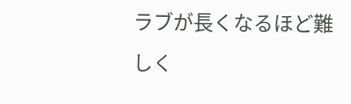ラブが長くなるほど難しく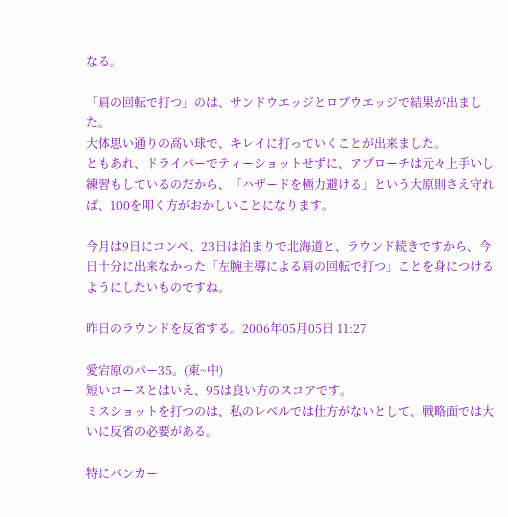なる。

「肩の回転で打つ」のは、サンドウエッジとロブウエッジで結果が出ました。
大体思い通りの高い球で、キレイに打っていくことが出来ました。
ともあれ、ドライバーでティーショットせずに、アプローチは元々上手いし練習もしているのだから、「ハザードを極力避ける」という大原則さえ守れば、100を叩く方がおかしいことになります。

今月は9日にコンペ、23日は泊まりで北海道と、ラウンド続きですから、今日十分に出来なかった「左腕主導による肩の回転で打つ」ことを身につけるようにしたいものですね。

昨日のラウンドを反省する。2006年05月05日 11:27

愛宕原のパー35。(東~中)
短いコースとはいえ、95は良い方のスコアです。
ミスショットを打つのは、私のレベルでは仕方がないとして、戦略面では大いに反省の必要がある。

特にバンカー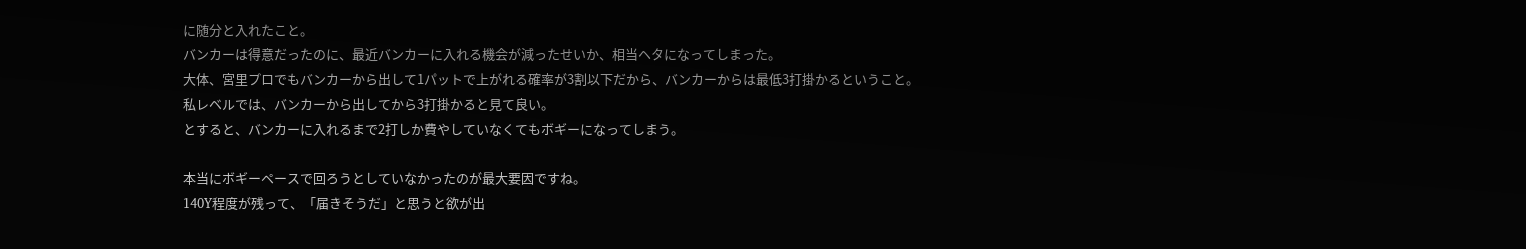に随分と入れたこと。
バンカーは得意だったのに、最近バンカーに入れる機会が減ったせいか、相当ヘタになってしまった。
大体、宮里プロでもバンカーから出して1パットで上がれる確率が3割以下だから、バンカーからは最低3打掛かるということ。
私レベルでは、バンカーから出してから3打掛かると見て良い。
とすると、バンカーに入れるまで2打しか費やしていなくてもボギーになってしまう。

本当にボギーペースで回ろうとしていなかったのが最大要因ですね。
140Y程度が残って、「届きそうだ」と思うと欲が出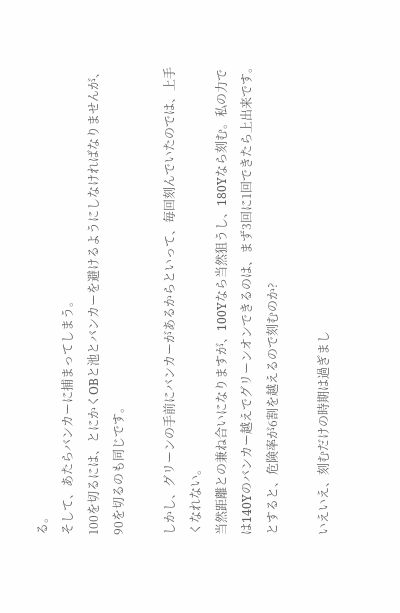る。
そして、あたらバンカーに捕まってしまう。
100を切るには、とにかくOBと池とバンカーを避けるようにしなければなりませんが、90を切るのも同じです。

しかし、グリーンの手前にバンカーがあるからといって、毎回刻んでいたのでは、上手くなれない。
当然距離との兼ね合いになりますが、100Yなら当然狙うし、180Yなら刻む。私の力では140Yのバンカー越えでグリーンオンできるのは、まず3回に1回できたら上出来です。
とすると、危険率が6割を越えるので刻むのか?

いえいえ、刻むだけの時期は過ぎまし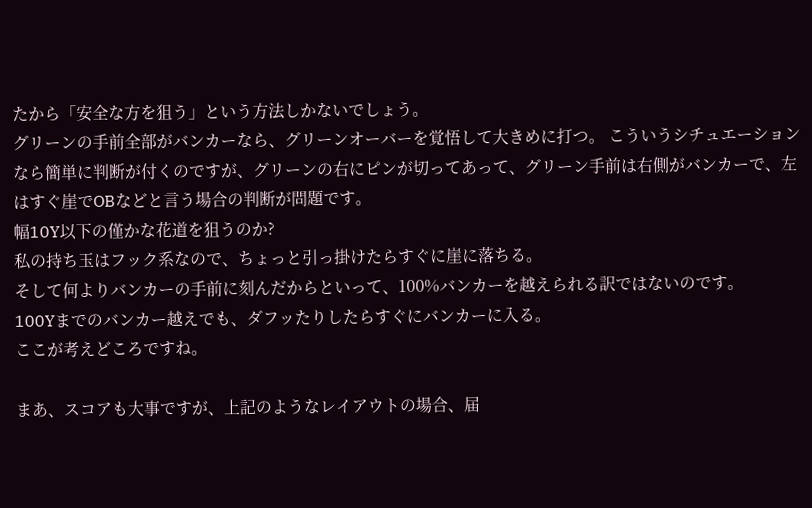たから「安全な方を狙う」という方法しかないでしょう。
グリーンの手前全部がバンカーなら、グリーンオーバーを覚悟して大きめに打つ。 こういうシチュエーションなら簡単に判断が付くのですが、グリーンの右にピンが切ってあって、グリーン手前は右側がバンカーで、左はすぐ崖でOBなどと言う場合の判断が問題です。
幅10Y以下の僅かな花道を狙うのか?
私の持ち玉はフック系なので、ちょっと引っ掛けたらすぐに崖に落ちる。
そして何よりバンカーの手前に刻んだからといって、100%バンカーを越えられる訳ではないのです。
100Yまでのバンカー越えでも、ダフッたりしたらすぐにバンカーに入る。
ここが考えどころですね。

まあ、スコアも大事ですが、上記のようなレイアウトの場合、届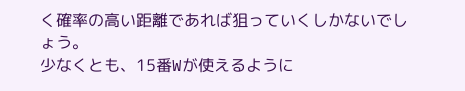く確率の高い距離であれば狙っていくしかないでしょう。
少なくとも、15番Wが使えるように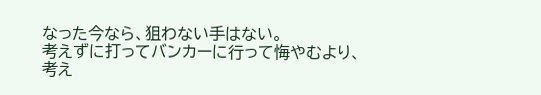なった今なら、狙わない手はない。
考えずに打ってバンカーに行って悔やむより、考え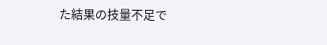た結果の技量不足で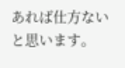あれば仕方ないと思います。